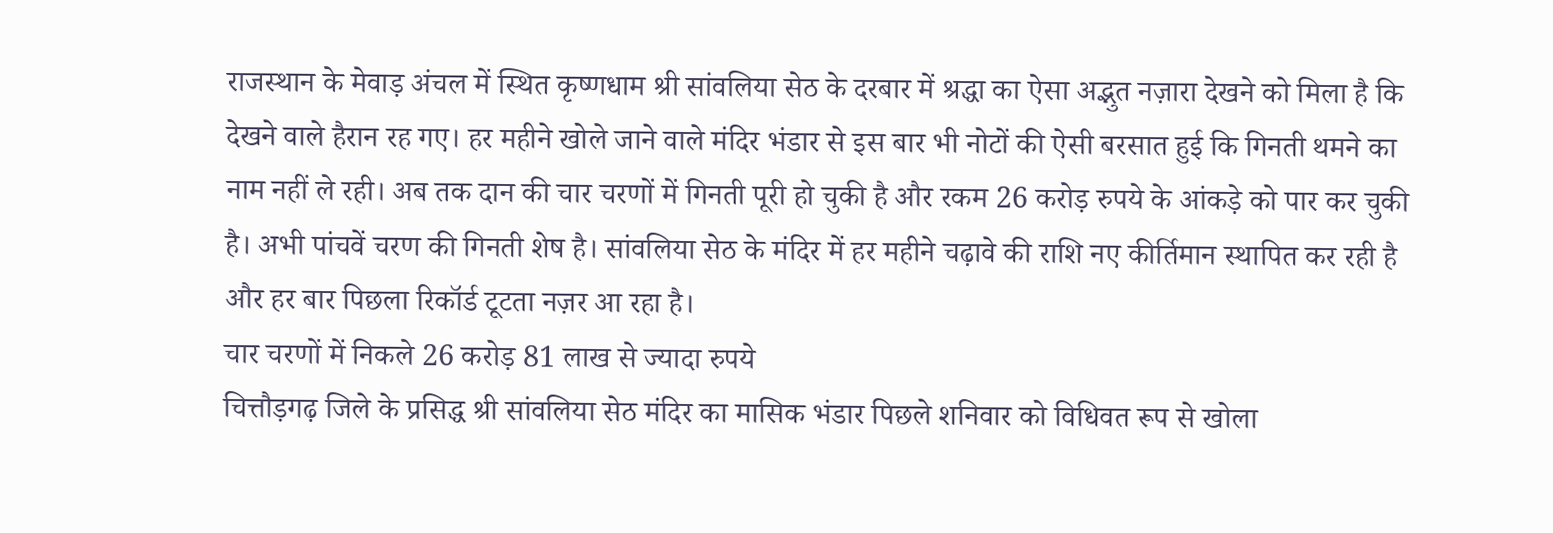राजस्थान के मेवाड़ अंचल में स्थित कृष्णधाम श्री सांवलिया सेठ के दरबार में श्रद्धा का ऐसा अद्भुत नज़ारा देखने को मिला है कि देखने वाले हैरान रह गए। हर महीने खोले जाने वाले मंदिर भंडार से इस बार भी नोटों की ऐसी बरसात हुई कि गिनती थमने का नाम नहीं ले रही। अब तक दान की चार चरणों में गिनती पूरी हो चुकी है और रकम 26 करोड़ रुपये के आंकड़े को पार कर चुकी है। अभी पांचवें चरण की गिनती शेष है। सांवलिया सेठ के मंदिर में हर महीने चढ़ावे की राशि नए कीर्तिमान स्थापित कर रही है और हर बार पिछला रिकॉर्ड टूटता नज़र आ रहा है।
चार चरणों में निकले 26 करोड़ 81 लाख से ज्यादा रुपये
चित्तौड़गढ़ जिले के प्रसिद्ध श्री सांवलिया सेठ मंदिर का मासिक भंडार पिछले शनिवार को विधिवत रूप से खोला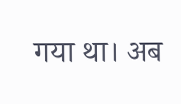गया था। अब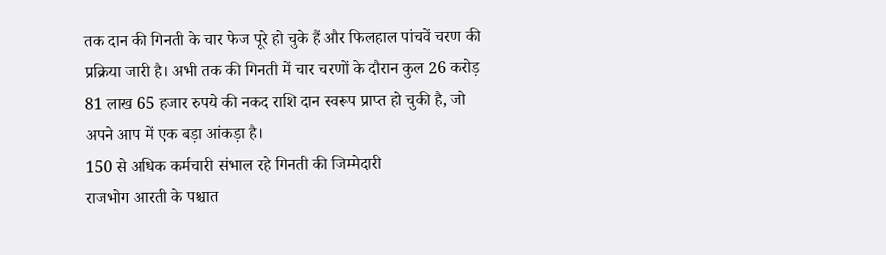तक दान की गिनती के चार फेज पूरे हो चुके हैं और फिलहाल पांचवें चरण की प्रक्रिया जारी है। अभी तक की गिनती में चार चरणों के दौरान कुल 26 करोड़ 81 लाख 65 हजार रुपये की नकद राशि दान स्वरूप प्राप्त हो चुकी है, जो अपने आप में एक बड़ा आंकड़ा है।
150 से अधिक कर्मचारी संभाल रहे गिनती की जिम्मेदारी
राजभोग आरती के पश्चात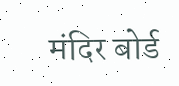मंदिर बोर्ड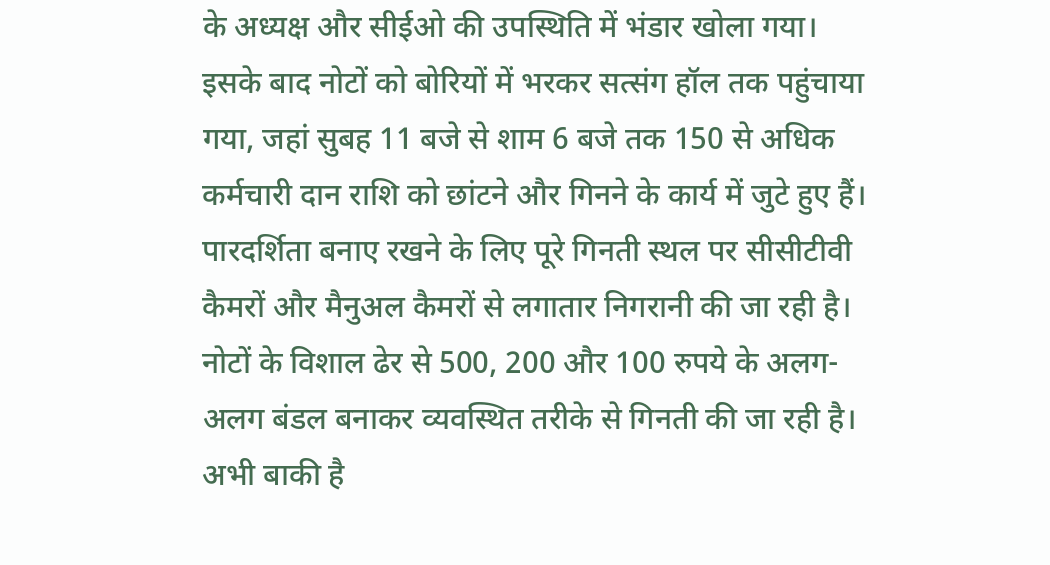के अध्यक्ष और सीईओ की उपस्थिति में भंडार खोला गया। इसके बाद नोटों को बोरियों में भरकर सत्संग हॉल तक पहुंचाया गया, जहां सुबह 11 बजे से शाम 6 बजे तक 150 से अधिक कर्मचारी दान राशि को छांटने और गिनने के कार्य में जुटे हुए हैं। पारदर्शिता बनाए रखने के लिए पूरे गिनती स्थल पर सीसीटीवी कैमरों और मैनुअल कैमरों से लगातार निगरानी की जा रही है। नोटों के विशाल ढेर से 500, 200 और 100 रुपये के अलग-अलग बंडल बनाकर व्यवस्थित तरीके से गिनती की जा रही है।
अभी बाकी है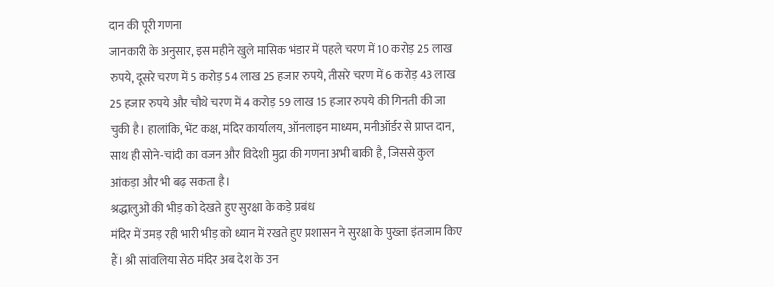दान की पूरी गणना
जानकारी के अनुसार, इस महीने खुले मासिक भंडार में पहले चरण में 10 करोड़ 25 लाख रुपये, दूसरे चरण में 5 करोड़ 54 लाख 25 हजार रुपये, तीसरे चरण में 6 करोड़ 43 लाख 25 हजार रुपये और चौथे चरण में 4 करोड़ 59 लाख 15 हजार रुपये की गिनती की जा चुकी है। हालांकि, भेंट कक्ष, मंदिर कार्यालय, ऑनलाइन माध्यम, मनीऑर्डर से प्राप्त दान, साथ ही सोने-चांदी का वजन और विदेशी मुद्रा की गणना अभी बाकी है, जिससे कुल आंकड़ा और भी बढ़ सकता है।
श्रद्धालुओं की भीड़ को देखते हुए सुरक्षा के कड़े प्रबंध
मंदिर में उमड़ रही भारी भीड़ को ध्यान में रखते हुए प्रशासन ने सुरक्षा के पुख्ता इंतजाम किए हैं। श्री सांवलिया सेठ मंदिर अब देश के उन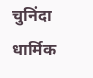चुनिंदा धार्मिक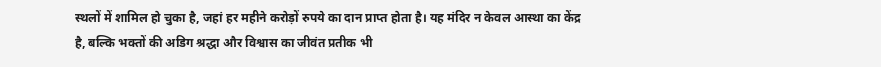स्थलों में शामिल हो चुका है, जहां हर महीने करोड़ों रुपये का दान प्राप्त होता है। यह मंदिर न केवल आस्था का केंद्र है, बल्कि भक्तों की अडिग श्रद्धा और विश्वास का जीवंत प्रतीक भी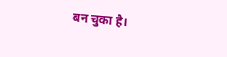बन चुका है।